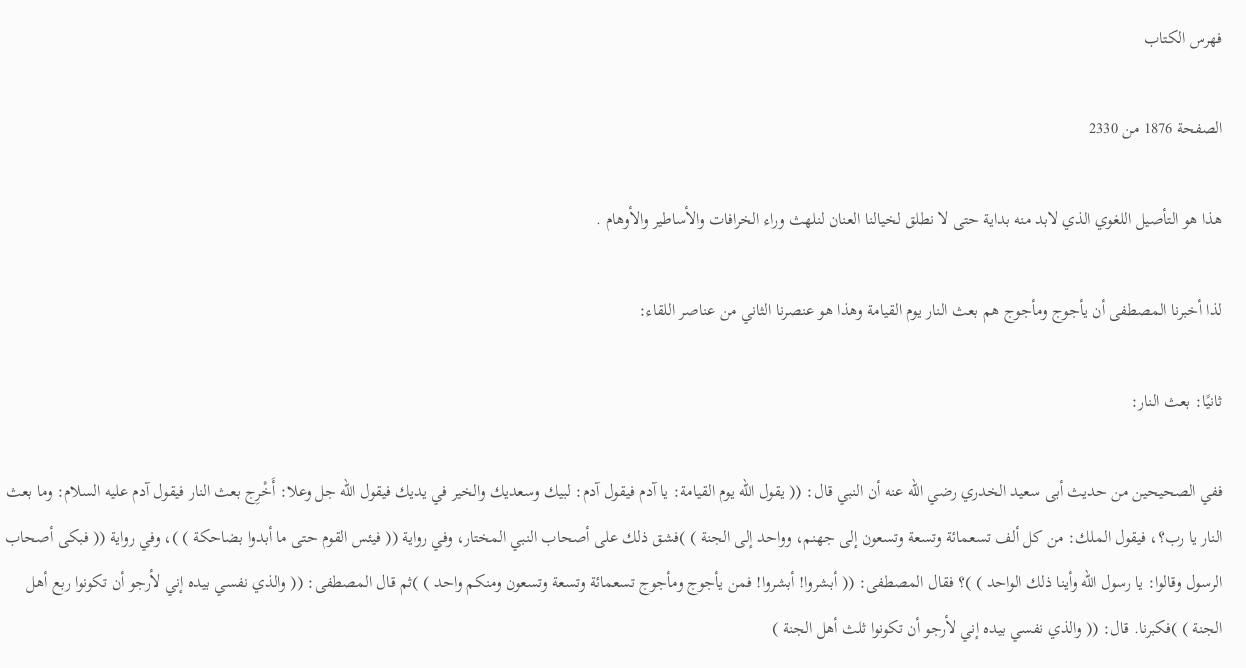فهرس الكتاب

الصفحة 1876 من 2330

هذا هو التأصيل اللغوي الذي لابد منه بداية حتى لا نطلق لخيالنا العنان لنلهث وراء الخرافات والأساطير والأوهام .

لذا أخبرنا المصطفى أن يأجوج ومأجوج هم بعث النار يوم القيامة وهذا هو عنصرنا الثاني من عناصر اللقاء:

ثانيًا: بعث النار:

ففي الصحيحين من حديث أبى سعيد الخدري رضي الله عنه أن النبي قال: (( يقول الله يوم القيامة: يا آدم فيقول آدم: لبيك وسعديك والخير في يديك فيقول الله جل وعلا: أَخْرِج بعث النار فيقول آدم عليه السلام: وما بعث النار يا رب؟، فيقول الملك: من كل ألف تسعمائة وتسعة وتسعون إلى جهنم، وواحد إلى الجنة ) )فشق ذلك على أصحاب النبي المختار، وفي رواية (( فيئس القوم حتى ما أبدوا بضاحكة ) )، وفي رواية (( فبكى أصحاب الرسول وقالوا: يا رسول الله وأينا ذلك الواحد ) )؟ فقال المصطفى: (( أبشروا! أبشروا! فمن يأجوج ومأجوج تسعمائة وتسعة وتسعون ومنكم واحد ) )ثم قال المصطفى: (( والذي نفسي بيده إني لأرجو أن تكونوا ربع أهل الجنة ) )فكبرنا. قال: (( والذي نفسي بيده إني لأرجو أن تكونوا ثلث أهل الجنة )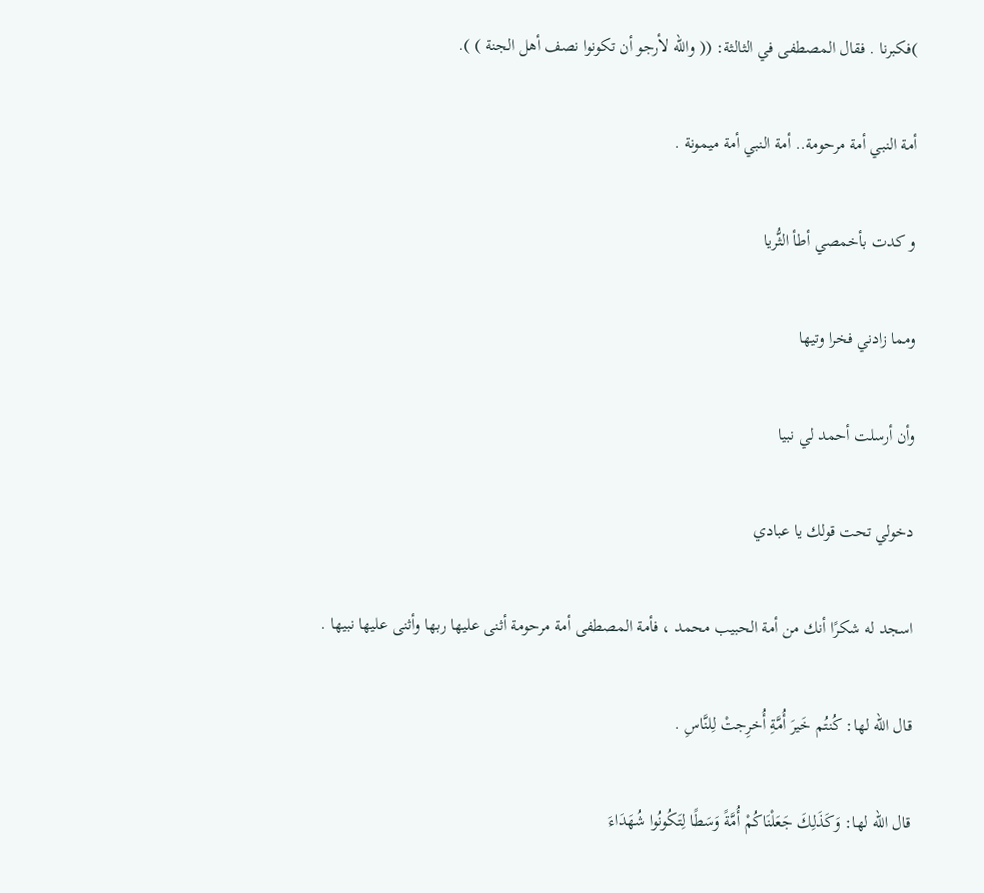)فكبرنا . فقال المصطفى في الثالثة: (( والله لأرجو أن تكونوا نصف أهل الجنة ) ).

أمة النبي أمة مرحومة.. أمة النبي أمة ميمونة .

و كدت بأخمصي أطأ الثُّريا

ومما زادني فخرا وتيها

وأن أرسلت أحمد لي نبيا

دخولي تحت قولك يا عبادي

اسجد له شكرًا أنك من أمة الحبيب محمد ، فأمة المصطفى أمة مرحومة أثنى عليها ربها وأثنى عليها نبيها .

قال الله لها: كُنتُم خَيرَ أُمَّةِ أُخرِجتْ لِلنَّاسِ .

قال الله لها: وَكَذَلِكَ جَعَلْنَاكُمْ أُمَّةً وَسَطًا لِتَكُونُوا شُهَدَاءَ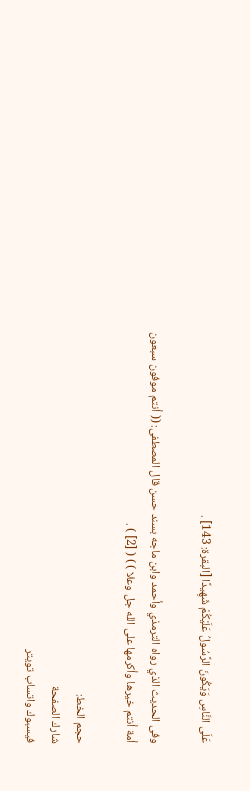عَلَى النَّاسِ وَيَكُونَ الرَّسُولُ عَلَيْكُمْ شَهِيدًا [البقرة: 143] .

وفى الحديث الذي رواه الترمذي وأحمد وابن ماجه بسند حسن قال المصطفى: (( أنتم موفون سبعون أمة أنتم خيرها وأكرمها على الله جل وعلا ) ) ( [2] ) .

حجم الخط:
شارك الصفحة
فيسبوك واتساب تويتر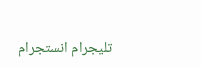تليجرام انستجرام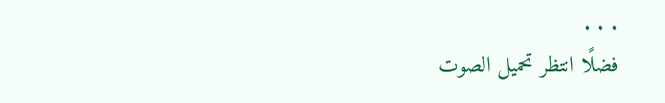. . .
فضلًا انتظر تحميل الصوت